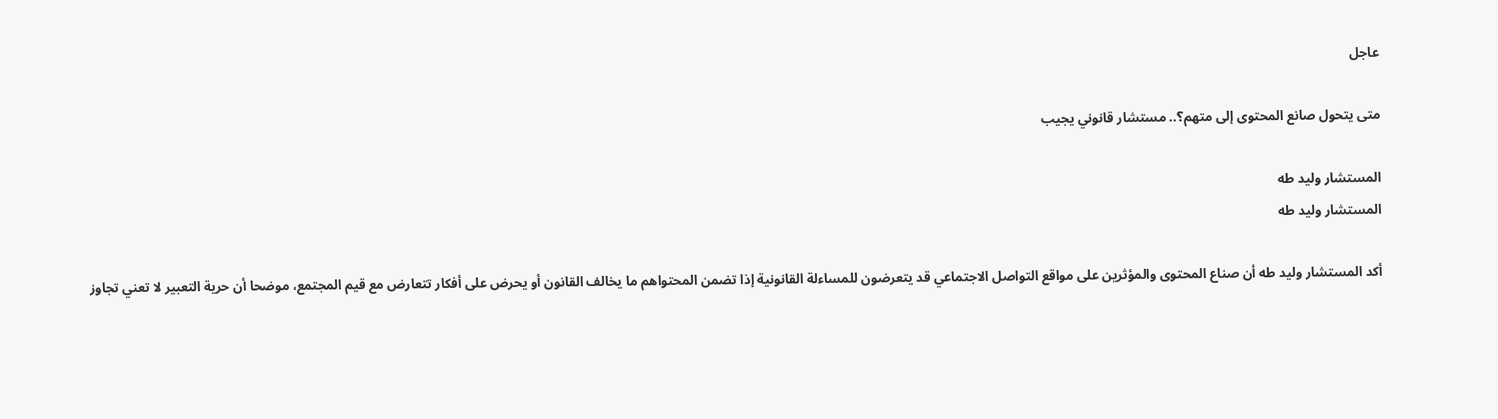عاجل

متى يتحول صانع المحتوى إلى متهم؟.. مستشار قانوني يجيب

المستشار وليد طه
المستشار وليد طه

أكد المستشار وليد طه أن صناع المحتوى والمؤثرين على مواقع التواصل الاجتماعي قد يتعرضون للمساءلة القانونية إذا تضمن المحتواهم ما يخالف القانون أو يحرض على أفكار تتعارض مع قيم المجتمع، موضحا أن حرية التعبير لا تعني تجاوز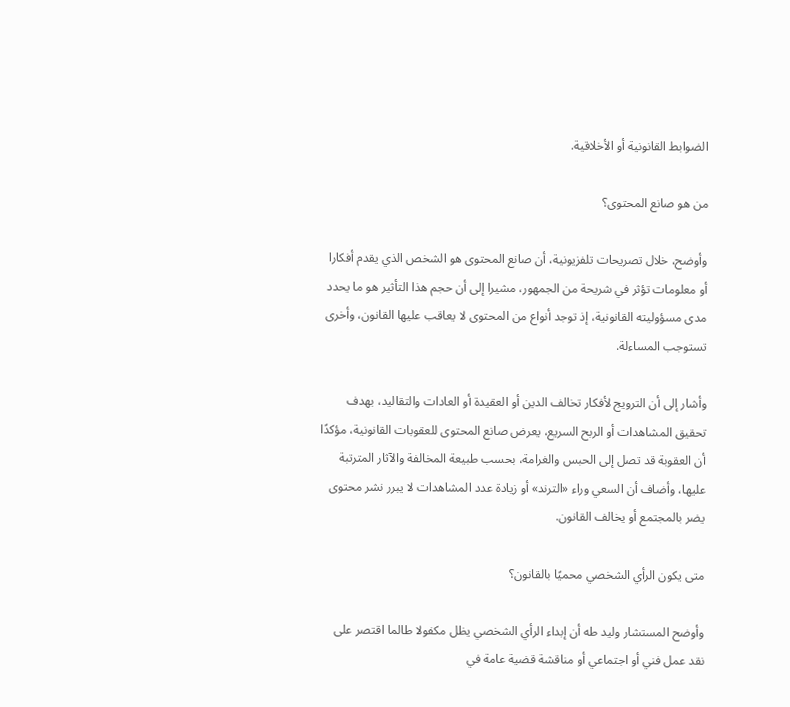الضوابط القانونية أو الأخلاقية.

من هو صانع المحتوى؟

وأوضح، خلال تصريحات تلفزيونية، أن صانع المحتوى هو الشخص الذي يقدم أفكارا أو معلومات تؤثر في شريحة من الجمهور، مشيرا إلى أن حجم هذا التأثير هو ما يحدد مدى مسؤوليته القانونية، إذ توجد أنواع من المحتوى لا يعاقب عليها القانون، وأخرى تستوجب المساءلة.

وأشار إلى أن الترويج لأفكار تخالف الدين أو العقيدة أو العادات والتقاليد، بهدف تحقيق المشاهدات أو الربح السريع، يعرض صانع المحتوى للعقوبات القانونية، مؤكدًا أن العقوبة قد تصل إلى الحبس والغرامة، بحسب طبيعة المخالفة والآثار المترتبة عليها، وأضاف أن السعي وراء «الترند» أو زيادة عدد المشاهدات لا يبرر نشر محتوى يضر بالمجتمع أو يخالف القانون.

متى يكون الرأي الشخصي محميًا بالقانون؟

وأوضح المستشار وليد طه أن إبداء الرأي الشخصي يظل مكفولا طالما اقتصر على نقد عمل فني أو اجتماعي أو مناقشة قضية عامة في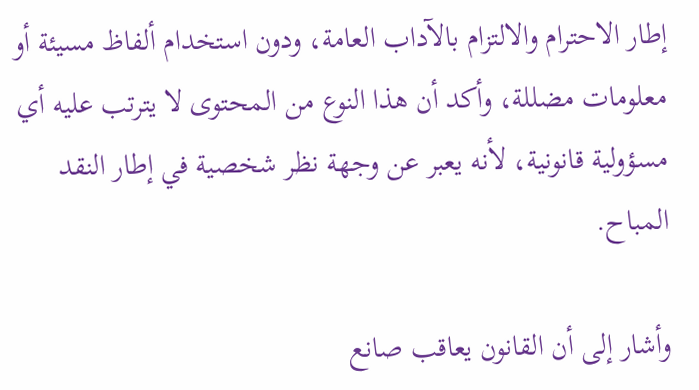إطار الاحترام والالتزام بالآداب العامة، ودون استخدام ألفاظ مسيئة أو معلومات مضللة، وأكد أن هذا النوع من المحتوى لا يترتب عليه أي مسؤولية قانونية، لأنه يعبر عن وجهة نظر شخصية في إطار النقد المباح.

وأشار إلى أن القانون يعاقب صانع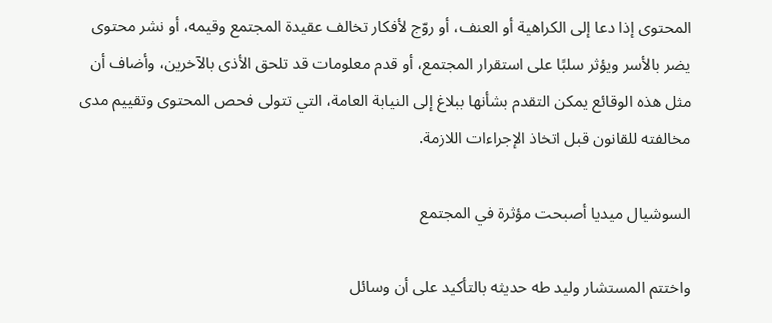المحتوى إذا دعا إلى الكراهية أو العنف، أو روّج لأفكار تخالف عقيدة المجتمع وقيمه، أو نشر محتوى يضر بالأسر ويؤثر سلبًا على استقرار المجتمع، أو قدم معلومات قد تلحق الأذى بالآخرين، وأضاف أن مثل هذه الوقائع يمكن التقدم بشأنها ببلاغ إلى النيابة العامة، التي تتولى فحص المحتوى وتقييم مدى مخالفته للقانون قبل اتخاذ الإجراءات اللازمة.

السوشيال ميديا أصبحت مؤثرة في المجتمع

واختتم المستشار وليد طه حديثه بالتأكيد على أن وسائل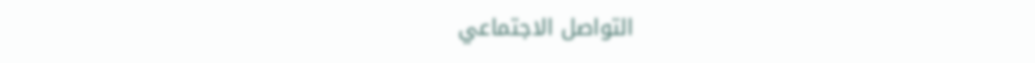التواصل الاجتماعي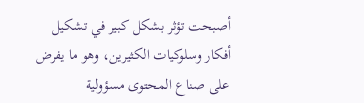أصبحت تؤثر بشكل كبير في تشكيل أفكار وسلوكيات الكثيرين، وهو ما يفرض على صناع المحتوى مسؤولية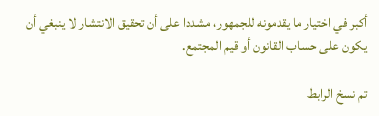أكبر في اختيار ما يقدمونه للجمهور، مشددا على أن تحقيق الانتشار لا ينبغي أن يكون على حساب القانون أو قيم المجتمع.

تم نسخ الرابط